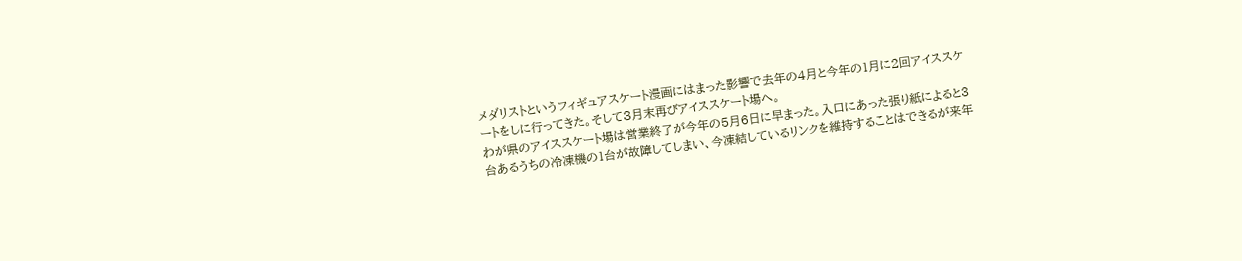メダリストというフィギュアスケート漫画にはまった影響で去年の4月と今年の1月に2回アイススケートをしに行ってきた。そして3月末再びアイススケート場へ。
わが県のアイススケート場は営業終了が今年の5月6日に早まった。入口にあった張り紙によると3台あるうちの冷凍機の1台が故障してしまい、今凍結しているリンクを維持することはできるが来年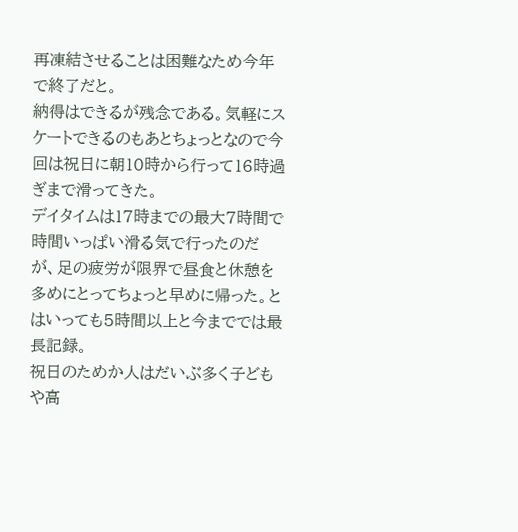再凍結させることは困難なため今年で終了だと。
納得はできるが残念である。気軽にスケートできるのもあとちょっとなので今回は祝日に朝10時から行って16時過ぎまで滑ってきた。
デイタイムは17時までの最大7時間で時間いっぱい滑る気で行ったのだが、足の疲労が限界で昼食と休憩を多めにとってちょっと早めに帰った。とはいっても5時間以上と今まででは最長記録。
祝日のためか人はだいぶ多く子どもや高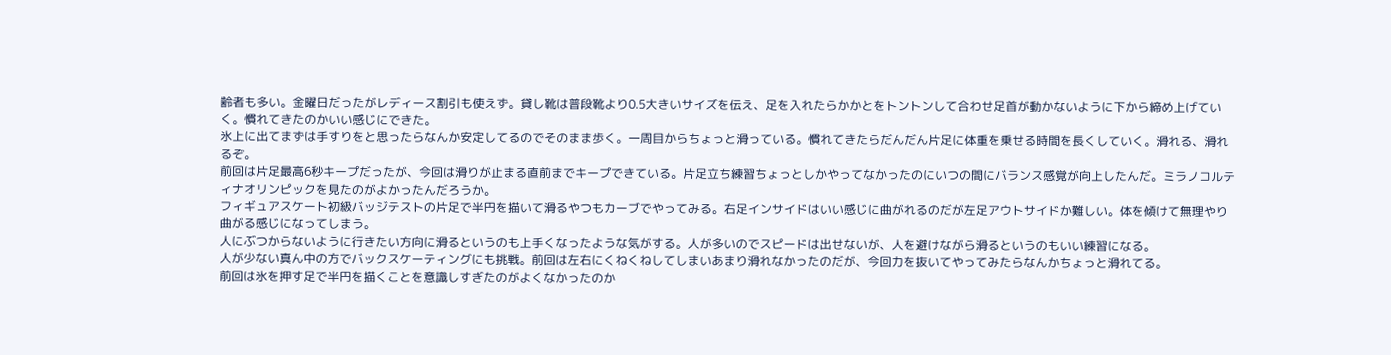齢者も多い。金曜日だったがレディース割引も使えず。貸し靴は普段靴より0.5大きいサイズを伝え、足を入れたらかかとをトントンして合わせ足首が動かないように下から締め上げていく。慣れてきたのかいい感じにできた。
氷上に出てまずは手すりをと思ったらなんか安定してるのでそのまま歩く。一周目からちょっと滑っている。慣れてきたらだんだん片足に体重を乗せる時間を長くしていく。滑れる、滑れるぞ。
前回は片足最高6秒キープだったが、今回は滑りが止まる直前までキープできている。片足立ち練習ちょっとしかやってなかったのにいつの間にバランス感覚が向上したんだ。ミラノコルティナオリンピックを見たのがよかったんだろうか。
フィギュアスケート初級バッジテストの片足で半円を描いて滑るやつもカーブでやってみる。右足インサイドはいい感じに曲がれるのだが左足アウトサイドか難しい。体を傾けて無理やり曲がる感じになってしまう。
人にぶつからないように行きたい方向に滑るというのも上手くなったような気がする。人が多いのでスピードは出せないが、人を避けながら滑るというのもいい練習になる。
人が少ない真ん中の方でバックスケーティングにも挑戦。前回は左右にくねくねしてしまいあまり滑れなかったのだが、今回力を抜いてやってみたらなんかちょっと滑れてる。
前回は氷を押す足で半円を描くことを意識しすぎたのがよくなかったのか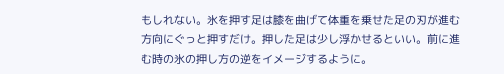もしれない。氷を押す足は膝を曲げて体重を乗せた足の刃が進む方向にぐっと押すだけ。押した足は少し浮かせるといい。前に進む時の氷の押し方の逆をイメージするように。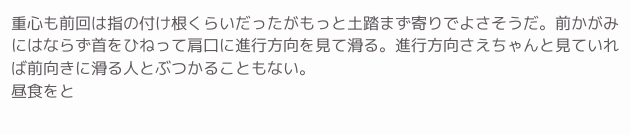重心も前回は指の付け根くらいだったがもっと土踏まず寄りでよさそうだ。前かがみにはならず首をひねって肩口に進行方向を見て滑る。進行方向さえちゃんと見ていれば前向きに滑る人とぶつかることもない。
昼食をと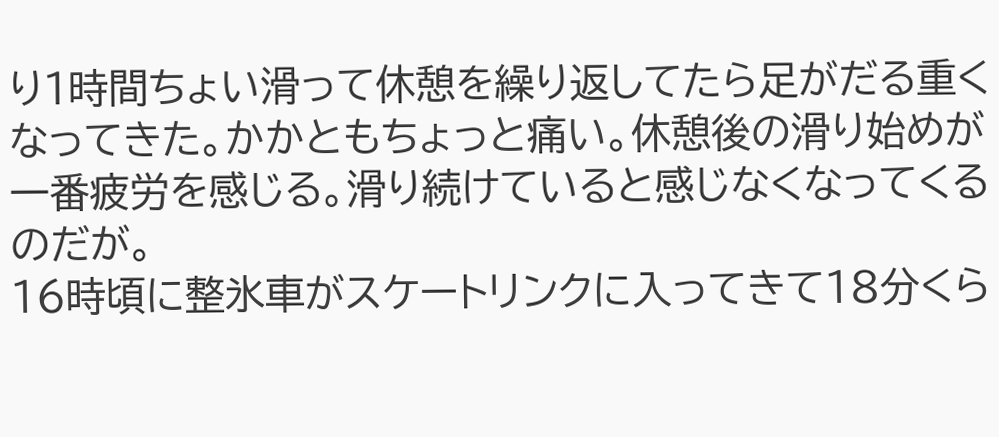り1時間ちょい滑って休憩を繰り返してたら足がだる重くなってきた。かかともちょっと痛い。休憩後の滑り始めが一番疲労を感じる。滑り続けていると感じなくなってくるのだが。
16時頃に整氷車がスケートリンクに入ってきて18分くら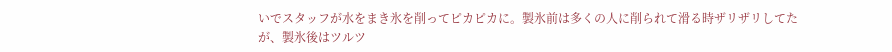いでスタッフが水をまき氷を削ってピカピカに。製氷前は多くの人に削られて滑る時ザリザリしてたが、製氷後はツルツ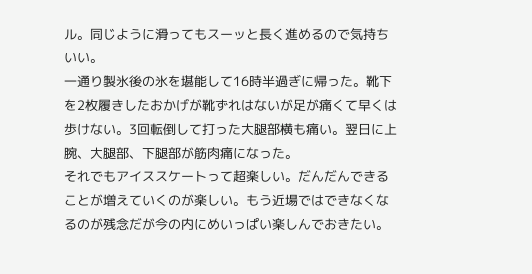ル。同じように滑ってもスーッと長く進めるので気持ちいい。
一通り製氷後の氷を堪能して16時半過ぎに帰った。靴下を2枚履きしたおかげが靴ずれはないが足が痛くて早くは歩けない。3回転倒して打った大腿部横も痛い。翌日に上腕、大腿部、下腿部が筋肉痛になった。
それでもアイススケートって超楽しい。だんだんできることが増えていくのが楽しい。もう近場ではできなくなるのが残念だが今の内にめいっぱい楽しんでおきたい。